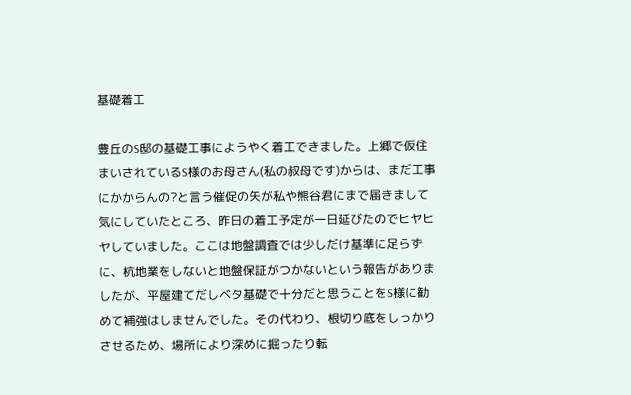基礎着工

豊丘のS邸の基礎工事にようやく着工できました。上郷で仮住まいされているS様のお母さん(私の叔母です)からは、まだ工事にかからんの?と言う催促の矢が私や熊谷君にまで届きまして気にしていたところ、昨日の着工予定が一日延びたのでヒヤヒヤしていました。ここは地盤調査では少しだけ基準に足らずに、杭地業をしないと地盤保証がつかないという報告がありましたが、平屋建てだしベタ基礎で十分だと思うことをS様に勧めて補強はしませんでした。その代わり、根切り底をしっかりさせるため、場所により深めに掘ったり転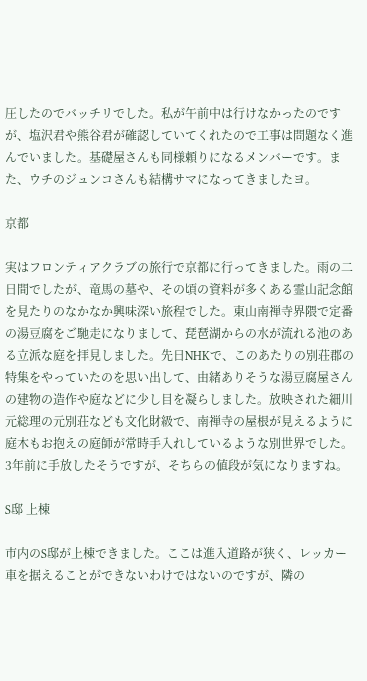圧したのでバッチリでした。私が午前中は行けなかったのですが、塩沢君や熊谷君が確認していてくれたので工事は問題なく進んでいました。基礎屋さんも同様頼りになるメンバーです。また、ウチのジュンコさんも結構サマになってきましたヨ。

京都

実はフロンティアクラブの旅行で京都に行ってきました。雨の二日間でしたが、竜馬の墓や、その頃の資料が多くある霊山記念館を見たりのなかなか興味深い旅程でした。東山南禅寺界隈で定番の湯豆腐をご馳走になりまして、琵琶湖からの水が流れる池のある立派な庭を拝見しました。先日NHKで、このあたりの別荘郡の特集をやっていたのを思い出して、由緒ありそうな湯豆腐屋さんの建物の造作や庭などに少し目を凝らしました。放映された細川元総理の元別荘なども文化財級で、南禅寺の屋根が見えるように庭木もお抱えの庭師が常時手入れしているような別世界でした。3年前に手放したそうですが、そちらの値段が気になりますね。

S邸 上棟

市内のS邸が上棟できました。ここは進入道路が狭く、レッカー車を据えることができないわけではないのですが、隣の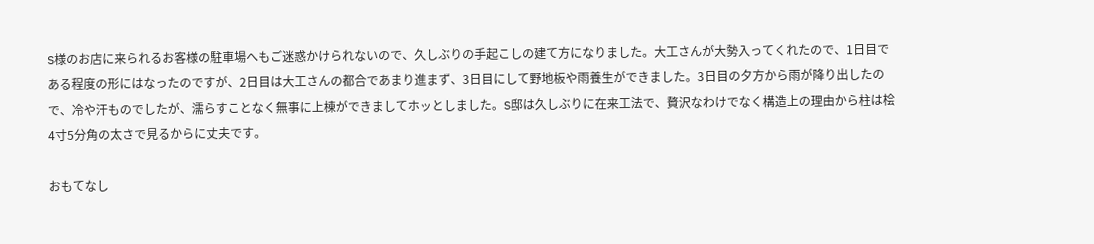S様のお店に来られるお客様の駐車場へもご迷惑かけられないので、久しぶりの手起こしの建て方になりました。大工さんが大勢入ってくれたので、1日目である程度の形にはなったのですが、2日目は大工さんの都合であまり進まず、3日目にして野地板や雨養生ができました。3日目の夕方から雨が降り出したので、冷や汗ものでしたが、濡らすことなく無事に上棟ができましてホッとしました。S邸は久しぶりに在来工法で、贅沢なわけでなく構造上の理由から柱は桧4寸5分角の太さで見るからに丈夫です。

おもてなし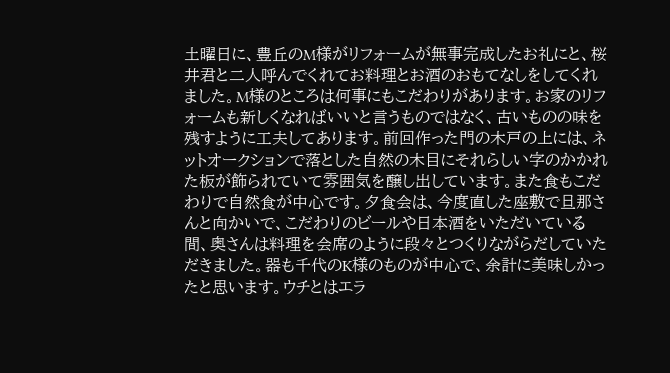土曜日に、豊丘のM様がリフォームが無事完成したお礼にと、桜井君と二人呼んでくれてお料理とお酒のおもてなしをしてくれました。M様のところは何事にもこだわりがあります。お家のリフォームも新しくなればいいと言うものではなく、古いものの味を残すように工夫してあります。前回作った門の木戸の上には、ネットオークションで落とした自然の木目にそれらしい字のかかれた板が飾られていて雰囲気を醸し出しています。また食もこだわりで自然食が中心です。夕食会は、今度直した座敷で旦那さんと向かいで、こだわりのビールや日本酒をいただいている間、奥さんは料理を会席のように段々とつくりながらだしていただきました。器も千代のK様のものが中心で、余計に美味しかったと思います。ウチとはエラ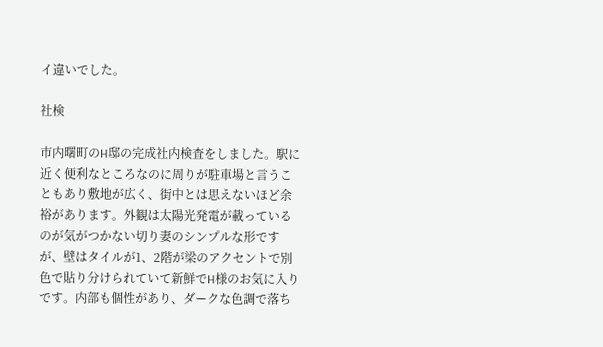イ違いでした。

社検

市内曙町のH邸の完成社内検査をしました。駅に近く便利なところなのに周りが駐車場と言うこともあり敷地が広く、街中とは思えないほど余裕があります。外観は太陽光発電が載っているのが気がつかない切り妻のシンプルな形ですが、壁はタイルが1、2階が梁のアクセントで別色で貼り分けられていて新鮮でH様のお気に入りです。内部も個性があり、ダークな色調で落ち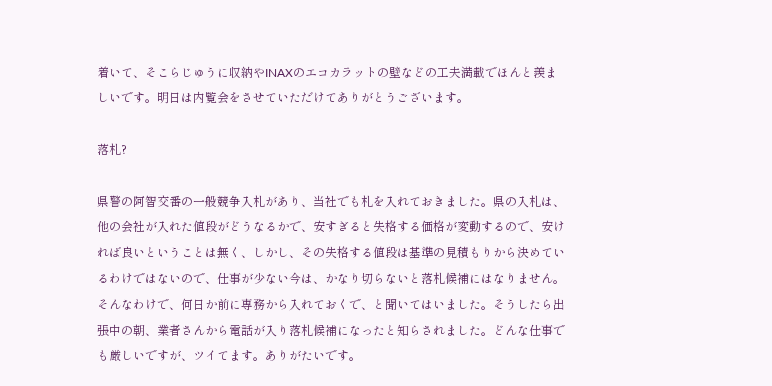着いて、そこらじゅうに収納やINAXのエコカラットの壁などの工夫満載でほんと羨ましいです。明日は内覧会をさせていただけてありがとうございます。

落札?

県警の阿智交番の一般競争入札があり、当社でも札を入れておきました。県の入札は、他の会社が入れた値段がどうなるかで、安すぎると失格する価格が変動するので、安ければ良いということは無く、しかし、その失格する値段は基準の見積もりから決めているわけではないので、仕事が少ない今は、かなり切らないと落札候補にはなりません。そんなわけで、何日か前に専務から入れておくで、と聞いてはいました。そうしたら出張中の朝、業者さんから電話が入り落札候補になったと知らされました。どんな仕事でも厳しいですが、ツイてます。ありがたいです。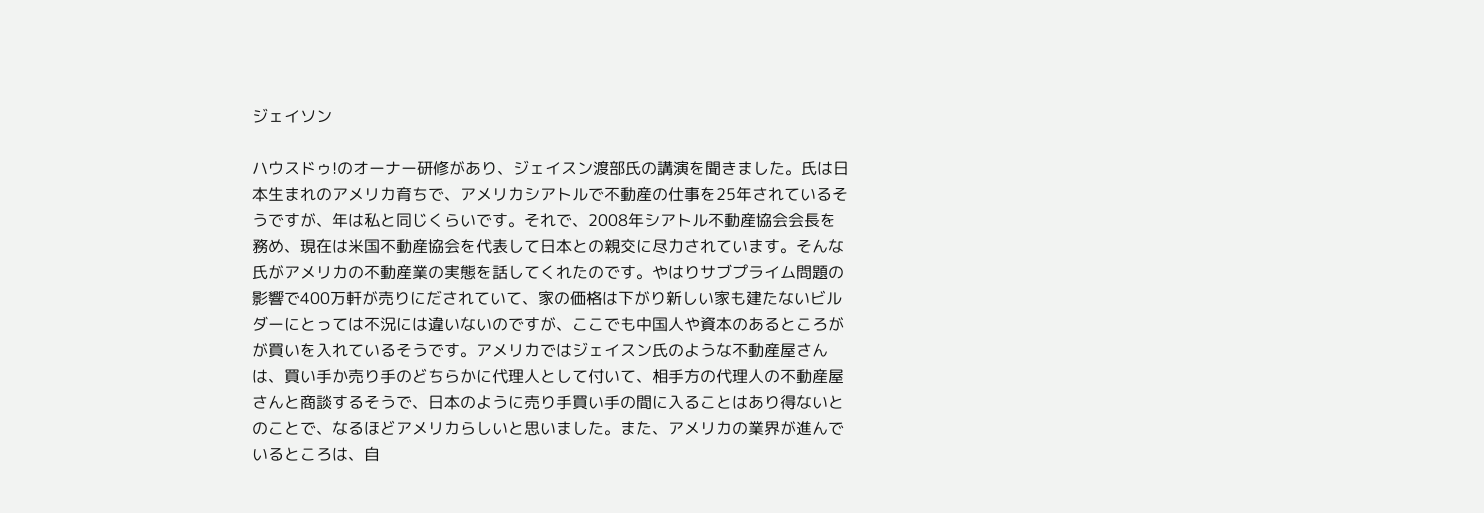ジェイソン

ハウスドゥ!のオーナー研修があり、ジェイスン渡部氏の講演を聞きました。氏は日本生まれのアメリカ育ちで、アメリカシアトルで不動産の仕事を25年されているそうですが、年は私と同じくらいです。それで、2008年シアトル不動産協会会長を務め、現在は米国不動産協会を代表して日本との親交に尽力されています。そんな氏がアメリカの不動産業の実態を話してくれたのです。やはりサブプライム問題の影響で400万軒が売りにだされていて、家の価格は下がり新しい家も建たないビルダーにとっては不況には違いないのですが、ここでも中国人や資本のあるところがが買いを入れているそうです。アメリカではジェイスン氏のような不動産屋さんは、買い手か売り手のどちらかに代理人として付いて、相手方の代理人の不動産屋さんと商談するそうで、日本のように売り手買い手の間に入ることはあり得ないとのことで、なるほどアメリカらしいと思いました。また、アメリカの業界が進んでいるところは、自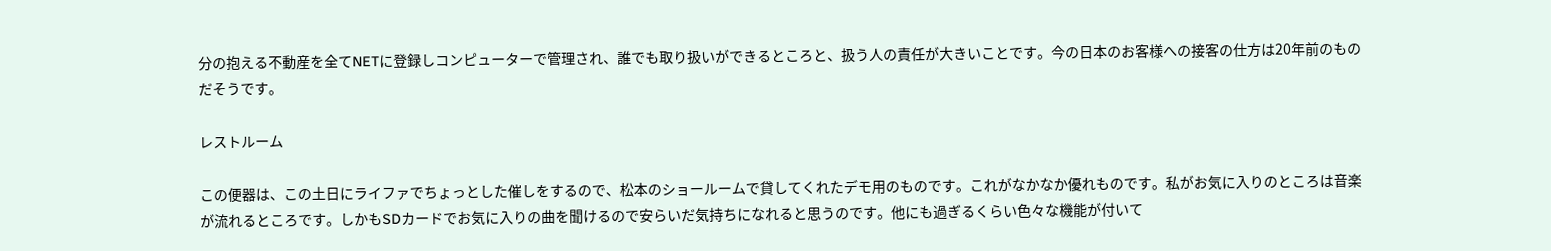分の抱える不動産を全てNETに登録しコンピューターで管理され、誰でも取り扱いができるところと、扱う人の責任が大きいことです。今の日本のお客様への接客の仕方は20年前のものだそうです。

レストルーム

この便器は、この土日にライファでちょっとした催しをするので、松本のショールームで貸してくれたデモ用のものです。これがなかなか優れものです。私がお気に入りのところは音楽が流れるところです。しかもSDカードでお気に入りの曲を聞けるので安らいだ気持ちになれると思うのです。他にも過ぎるくらい色々な機能が付いて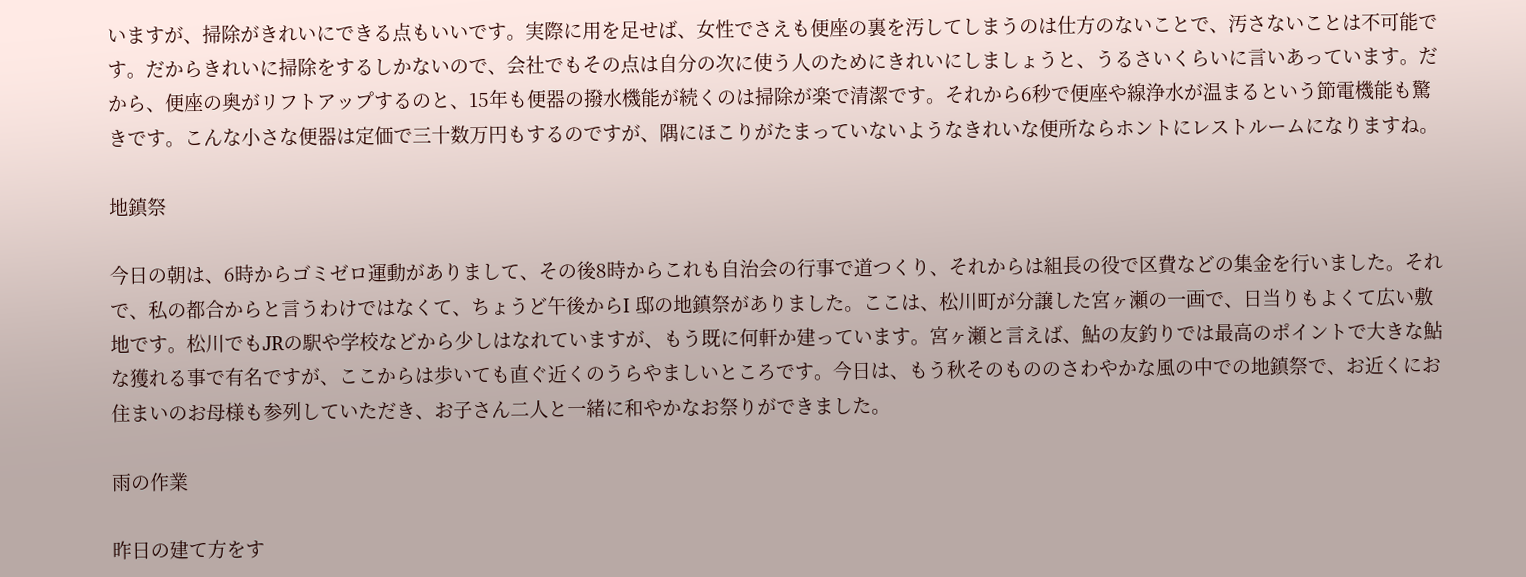いますが、掃除がきれいにできる点もいいです。実際に用を足せば、女性でさえも便座の裏を汚してしまうのは仕方のないことで、汚さないことは不可能です。だからきれいに掃除をするしかないので、会社でもその点は自分の次に使う人のためにきれいにしましょうと、うるさいくらいに言いあっています。だから、便座の奥がリフトアップするのと、15年も便器の撥水機能が続くのは掃除が楽で清潔です。それから6秒で便座や線浄水が温まるという節電機能も驚きです。こんな小さな便器は定価で三十数万円もするのですが、隅にほこりがたまっていないようなきれいな便所ならホントにレストルームになりますね。

地鎮祭

今日の朝は、6時からゴミゼロ運動がありまして、その後8時からこれも自治会の行事で道つくり、それからは組長の役で区費などの集金を行いました。それで、私の都合からと言うわけではなくて、ちょうど午後からI 邸の地鎮祭がありました。ここは、松川町が分譲した宮ヶ瀬の一画で、日当りもよくて広い敷地です。松川でもJRの駅や学校などから少しはなれていますが、もう既に何軒か建っています。宮ヶ瀬と言えば、鮎の友釣りでは最高のポイントで大きな鮎な獲れる事で有名ですが、ここからは歩いても直ぐ近くのうらやましいところです。今日は、もう秋そのもののさわやかな風の中での地鎮祭で、お近くにお住まいのお母様も参列していただき、お子さん二人と一緒に和やかなお祭りができました。

雨の作業

昨日の建て方をす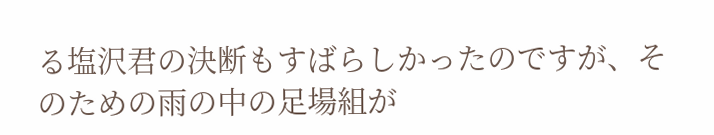る塩沢君の決断もすばらしかったのですが、そのための雨の中の足場組が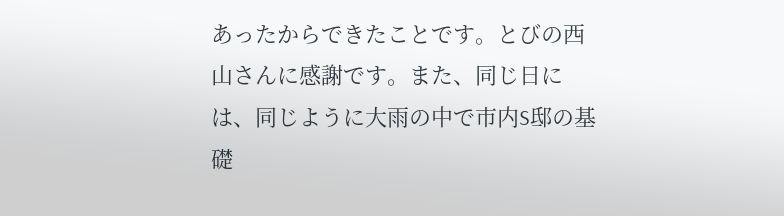あったからできたことです。とびの西山さんに感謝です。また、同じ日には、同じように大雨の中で市内S邸の基礎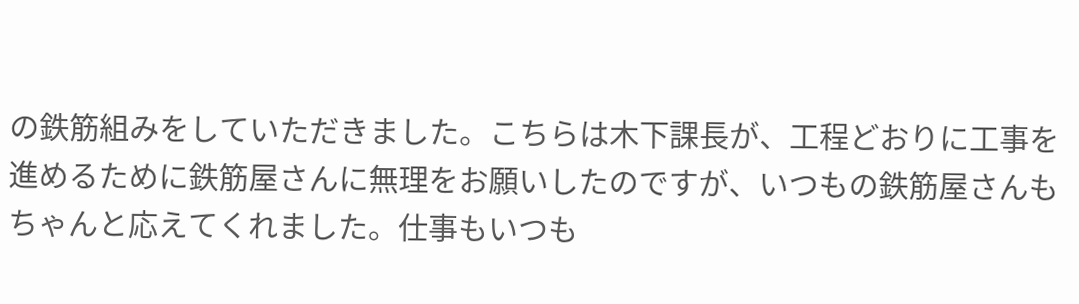の鉄筋組みをしていただきました。こちらは木下課長が、工程どおりに工事を進めるために鉄筋屋さんに無理をお願いしたのですが、いつもの鉄筋屋さんもちゃんと応えてくれました。仕事もいつも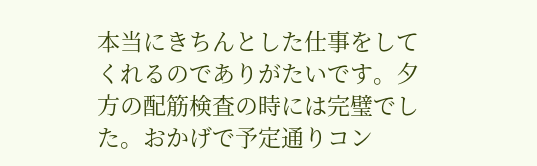本当にきちんとした仕事をしてくれるのでありがたいです。夕方の配筋検査の時には完璧でした。おかげで予定通りコン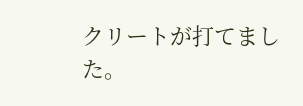クリートが打てました。